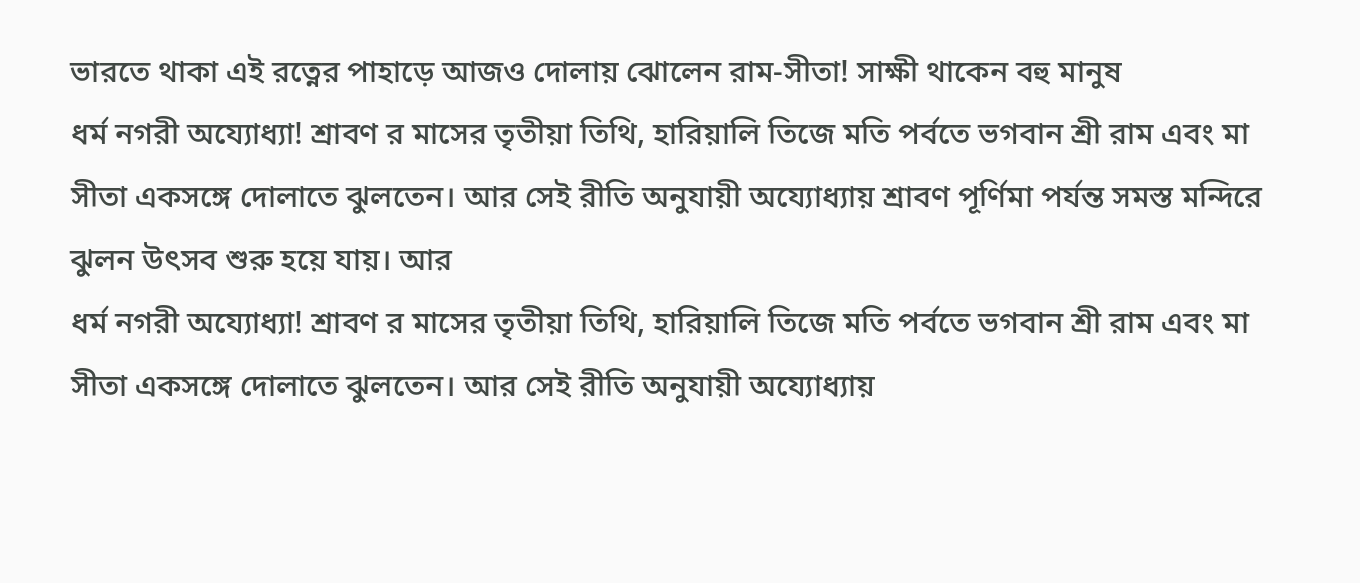ভারতে থাকা এই রত্নের পাহাড়ে আজও দোলায় ঝোলেন রাম-সীতা! সাক্ষী থাকেন বহু মানুষ
ধর্ম নগরী অয্যোধ্যা! শ্রাবণ র মাসের তৃতীয়া তিথি, হারিয়ালি তিজে মতি পর্বতে ভগবান শ্রী রাম এবং মা সীতা একসঙ্গে দোলাতে ঝুলতেন। আর সেই রীতি অনুযায়ী অয্যোধ্যায় শ্রাবণ পূর্ণিমা পর্যন্ত সমস্ত মন্দিরে ঝুলন উৎসব শুরু হয়ে যায়। আর
ধর্ম নগরী অয্যোধ্যা! শ্রাবণ র মাসের তৃতীয়া তিথি, হারিয়ালি তিজে মতি পর্বতে ভগবান শ্রী রাম এবং মা সীতা একসঙ্গে দোলাতে ঝুলতেন। আর সেই রীতি অনুযায়ী অয্যোধ্যায়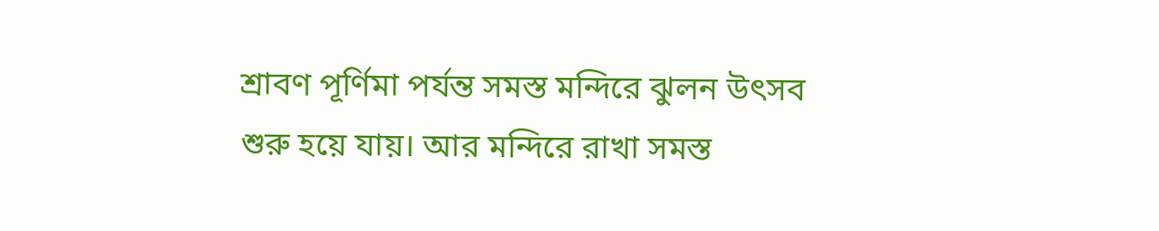শ্রাবণ পূর্ণিমা পর্যন্ত সমস্ত মন্দিরে ঝুলন উৎসব শুরু হয়ে যায়। আর মন্দিরে রাখা সমস্ত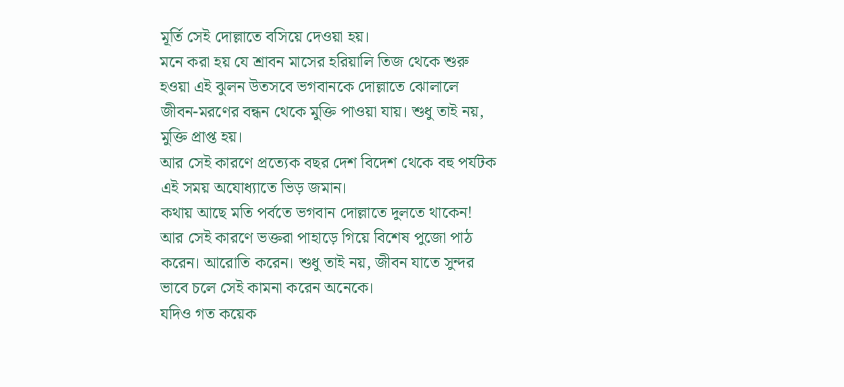মূর্তি সেই দোল্লাতে বসিয়ে দেওয়া হয়।
মনে করা হয় যে শ্রাবন মাসের হরিয়ালি তিজ থেকে শুরু হওয়া এই ঝুলন উতসবে ভগবানকে দোল্লাতে ঝোলালে জীবন-মরণের বন্ধন থেকে মুক্তি পাওয়া যায়। শুধু তাই নয়, মুক্তি প্রাপ্ত হয়।
আর সেই কারণে প্রত্যেক বছর দেশ বিদেশ থেকে বহু পর্যটক এই সময় অযোধ্যাতে ভিড় জমান।
কথায় আছে মতি পর্বতে ভগবান দোল্লাতে দুলতে থাকেন! আর সেই কারণে ভক্তরা পাহাড়ে গিয়ে বিশেষ পুজো পাঠ করেন। আরোতি করেন। শুধু তাই নয়, জীবন যাতে সুন্দর ভাবে চলে সেই কামনা করেন অনেকে।
যদিও গত কয়েক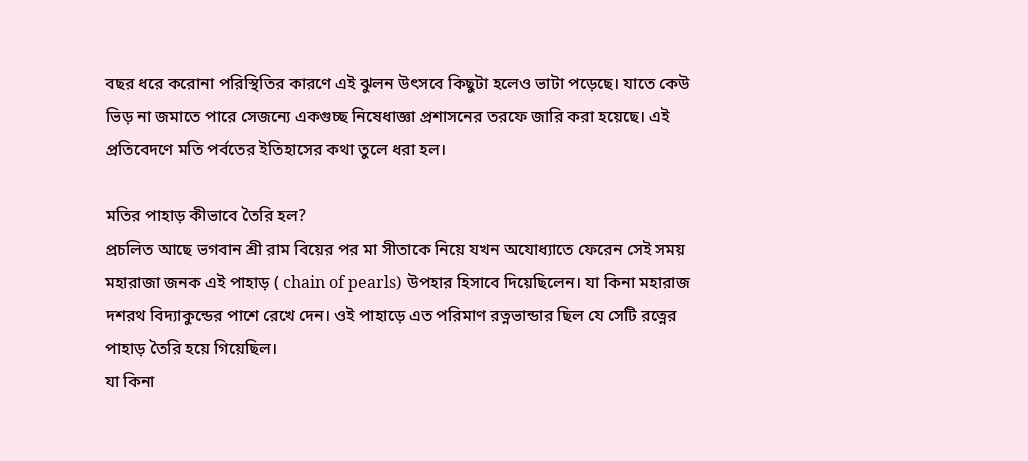বছর ধরে করোনা পরিস্থিতির কারণে এই ঝুলন উৎসবে কিছুটা হলেও ভাটা পড়েছে। যাতে কেউ ভিড় না জমাতে পারে সেজন্যে একগুচ্ছ নিষেধাজ্ঞা প্রশাসনের তরফে জারি করা হয়েছে। এই প্রতিবেদণে মতি পর্বতের ইতিহাসের কথা তুলে ধরা হল।

মতির পাহাড় কীভাবে তৈরি হল?
প্রচলিত আছে ভগবান শ্রী রাম বিয়ের পর মা সীতাকে নিয়ে যখন অযোধ্যাতে ফেরেন সেই সময় মহারাজা জনক এই পাহাড় ( chain of pearls) উপহার হিসাবে দিয়েছিলেন। যা কিনা মহারাজ দশরথ বিদ্যাকুন্ডের পাশে রেখে দেন। ওই পাহাড়ে এত পরিমাণ রত্নভান্ডার ছিল যে সেটি রত্নের পাহাড় তৈরি হয়ে গিয়েছিল।
যা কিনা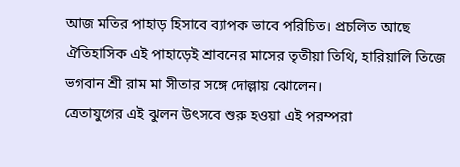আজ মতির পাহাড় হিসাবে ব্যাপক ভাবে পরিচিত। প্রচলিত আছে ঐতিহাসিক এই পাহাড়েই শ্রাবনের মাসের তৃতীয়া তিথি, হারিয়ালি তিজে ভগবান শ্রী রাম মা সীতার সঙ্গে দোল্লায় ঝোলেন।
ত্রেতাযুগের এই ঝুলন উৎসবে শুরু হওয়া এই পরম্পরা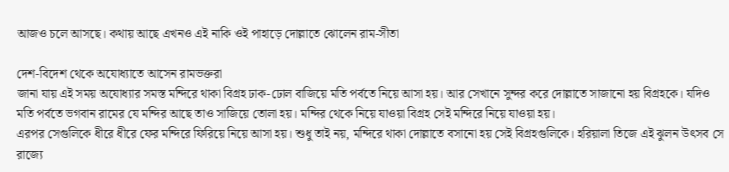আজও চলে আসছে। কথায় আছে এখনও এই নাকি ওই পাহাড়ে দোল্লাতে ঝোলেন রাম-সীতা

দেশ-বিদেশ থেকে অযোধ্যাতে আসেন রামভক্তরা
জানা যায় এই সময় অযোধ্যার সমস্ত মন্দিরে থাকা বিগ্রহ ঢাক-ঢোল বাজিয়ে মতি পর্বতে নিয়ে আসা হয়। আর সেখানে সুন্দর করে দোল্লাতে সাজানো হয় বিগ্রহকে। যদিও মতি পর্বতে ভগবান রামের যে মন্দির আছে তাও সাজিয়ে তোলা হয়। মন্দির থেকে নিয়ে যাওয়া বিগ্রহ সেই মন্দিরে নিয়ে যাওয়া হয়।
এরপর সেগুলিকে ধীরে ধীরে ফের মন্দিরে ফিরিয়ে নিয়ে আসা হয়। শুধু তাই নয়, মন্দিরে থাকা দোল্লাতে বসানো হয় সেই বিগ্রহগুলিকে। হরিয়ালা তিজে এই ঝুলন উৎসব সে রাজ্যে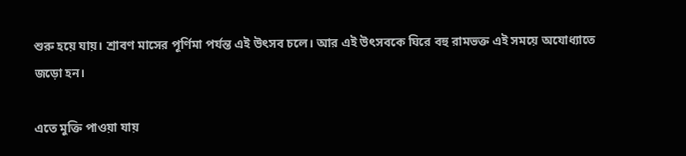শুরু হয়ে যায়। শ্রাবণ মাসের পূর্ণিমা পর্যন্ত এই উৎসব চলে। আর এই উৎসবকে ঘিরে বহু রামভক্ত এই সময়ে অযোধ্যাতে জড়ো হন।

এতে মুক্তি পাওয়া যায়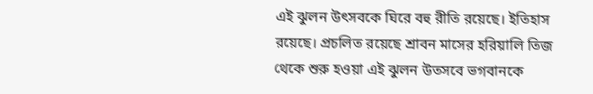এই ঝুলন উৎসবকে ঘিরে বহু রীতি রয়েছে। ইতিহাস রয়েছে। প্রচলিত রয়েছে শ্রাবন মাসের হরিয়ালি তিজ থেকে শুরু হওয়া এই ঝুলন উতসবে ভগবানকে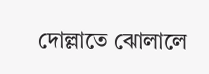দোল্লাতে ঝোলালে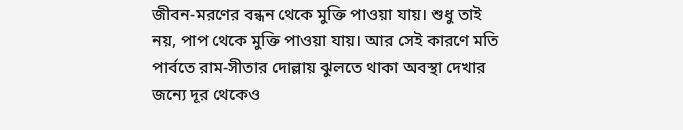জীবন-মরণের বন্ধন থেকে মুক্তি পাওয়া যায়। শুধু তাই নয়, পাপ থেকে মুক্তি পাওয়া যায়। আর সেই কারণে মতি পার্বতে রাম-সীতার দোল্লায় ঝুলতে থাকা অবস্থা দেখার জন্যে দূর থেকেও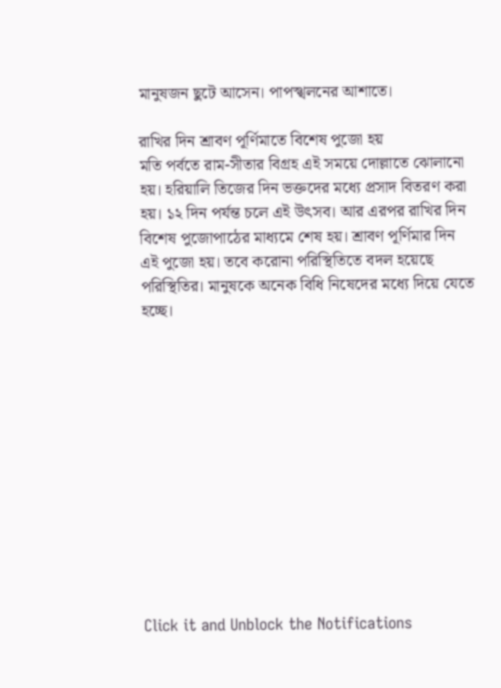মানুষজন ছুটে আসেন। পাপস্খলনের আশাতে।

রাখির দিন শ্রাবণ পূর্ণিমাতে বিশেষ পুজো হয়
মতি পর্বতে রাম-সীতার বিগ্রহ এই সময়ে দোল্লাতে ঝোলানো হয়। হরিয়ালি তিজের দিন ভক্তদের মধ্যে প্রসাদ বিতরণ করা হয়। ১২ দিন পর্যন্ত চলে এই উৎসব। আর এরপর রাখির দিন বিশেষ পুজোপাঠের মাধ্যমে শেষ হয়। শ্রাবণ পূর্ণিমার দিন এই পুজো হয়। তবে করোনা পরিস্থিতিতে বদল হয়েছে পরিস্থিতির। মানুষকে অনেক বিধি নিষেদের মধ্যে দিয়ে যেতে হচ্ছে।












Click it and Unblock the Notifications